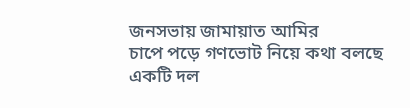জনসভায় জামায়াত আমির
চাপে পড়ে গণভোট নিয়ে কথা বলছে একটি দল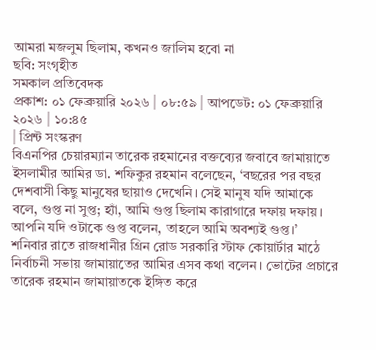আমরা মজলুম ছিলাম, কখনও জালিম হবো না
ছবি: সংগৃহীত
সমকাল প্রতিবেদক
প্রকাশ: ০১ ফেব্রুয়ারি ২০২৬ | ০৮:৫৯ | আপডেট: ০১ ফেব্রুয়ারি ২০২৬ | ১০:৪৫
| প্রিন্ট সংস্করণ
বিএনপির চেয়ারম্যান তারেক রহমানের বক্তব্যের জবাবে জামায়াতে ইসলামীর আমির ডা. শফিকুর রহমান বলেছেন, ‘বছরের পর বছর দেশবাসী কিছু মানুষের ছায়াও দেখেনি। সেই মানুষ যদি আমাকে বলে, গুপ্ত না সুপ্ত; হ্যাঁ, আমি গুপ্ত ছিলাম কারাগারে দফায় দফায়। আপনি যদি ওটাকে গুপ্ত বলেন, তাহলে আমি অবশ্যই গুপ্ত।’
শনিবার রাতে রাজধানীর গ্রিন রোড সরকারি স্টাফ কোয়ার্টার মাঠে নির্বাচনী সভায় জামায়াতের আমির এসব কথা বলেন। ভোটের প্রচারে তারেক রহমান জামায়াতকে ইঙ্গিত করে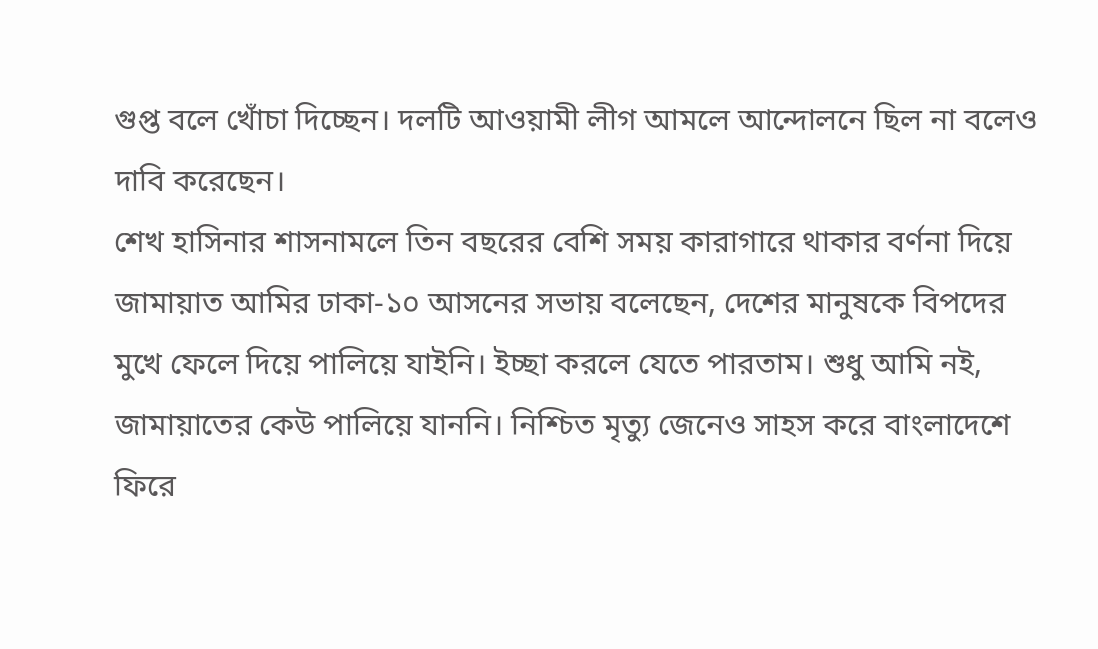গুপ্ত বলে খোঁচা দিচ্ছেন। দলটি আওয়ামী লীগ আমলে আন্দোলনে ছিল না বলেও দাবি করেছেন।
শেখ হাসিনার শাসনামলে তিন বছরের বেশি সময় কারাগারে থাকার বর্ণনা দিয়ে জামায়াত আমির ঢাকা-১০ আসনের সভায় বলেছেন, দেশের মানুষকে বিপদের মুখে ফেলে দিয়ে পালিয়ে যাইনি। ইচ্ছা করলে যেতে পারতাম। শুধু আমি নই, জামায়াতের কেউ পালিয়ে যাননি। নিশ্চিত মৃত্যু জেনেও সাহস করে বাংলাদেশে ফিরে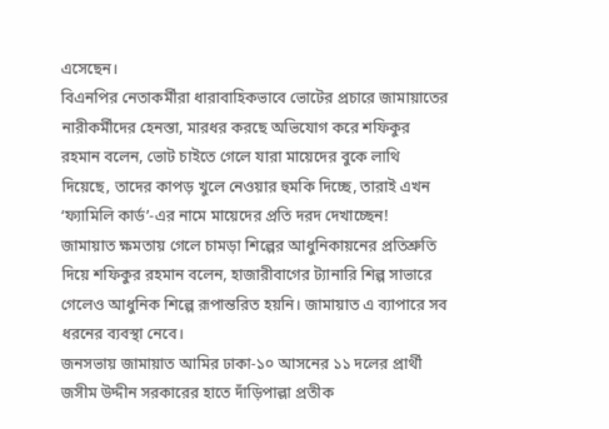এসেছেন।
বিএনপির নেতাকর্মীরা ধারাবাহিকভাবে ভোটের প্রচারে জামায়াতের নারীকর্মীদের হেনস্তা, মারধর করছে অভিযোগ করে শফিকুর রহমান বলেন, ভোট চাইতে গেলে যারা মায়েদের বুকে লাথি দিয়েছে, তাদের কাপড় খুলে নেওয়ার হুমকি দিচ্ছে, তারাই এখন ‘ফ্যামিলি কার্ড’-এর নামে মায়েদের প্রতি দরদ দেখাচ্ছেন!
জামায়াত ক্ষমতায় গেলে চামড়া শিল্পের আধুনিকায়নের প্রতিশ্রুতি দিয়ে শফিকুর রহমান বলেন, হাজারীবাগের ট্যানারি শিল্প সাভারে গেলেও আধুনিক শিল্পে রূপান্তরিত হয়নি। জামায়াত এ ব্যাপারে সব ধরনের ব্যবস্থা নেবে।
জনসভায় জামায়াত আমির ঢাকা-১০ আসনের ১১ দলের প্রার্থী জসীম উদ্দীন সরকারের হাতে দাঁড়িপাল্লা প্রতীক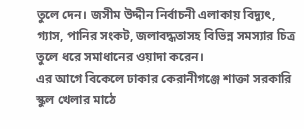তুলে দেন। জসীম উদ্দীন নির্বাচনী এলাকায় বিদ্যুৎ, গ্যাস, পানির সংকট, জলাবদ্ধতাসহ বিভিন্ন সমস্যার চিত্র তুলে ধরে সমাধানের ওয়াদা করেন।
এর আগে বিকেলে ঢাকার কেরানীগঞ্জে শাক্তা সরকারি স্কুল খেলার মাঠে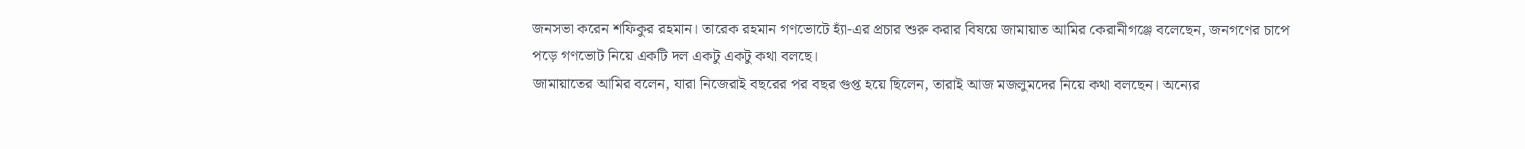জনসভা করেন শফিকুর রহমান। তারেক রহমান গণভোটে হ্যাঁ-এর প্রচার শুরু করার বিষয়ে জামায়াত আমির কেরানীগঞ্জে বলেছেন, জনগণের চাপে পড়ে গণভোট নিয়ে একটি দল একটু একটু কথা বলছে।
জামায়াতের আমির বলেন, যারা নিজেরাই বছরের পর বছর গুপ্ত হয়ে ছিলেন, তারাই আজ মজলুমদের নিয়ে কথা বলছেন। অন্যের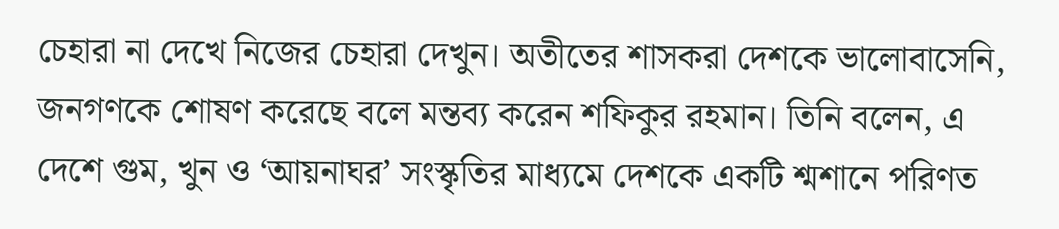চেহারা না দেখে নিজের চেহারা দেখুন। অতীতের শাসকরা দেশকে ভালোবাসেনি, জনগণকে শোষণ করেছে বলে মন্তব্য করেন শফিকুর রহমান। তিনি বলেন, এ দেশে গুম, খুন ও ‘আয়নাঘর’ সংস্কৃতির মাধ্যমে দেশকে একটি শ্মশানে পরিণত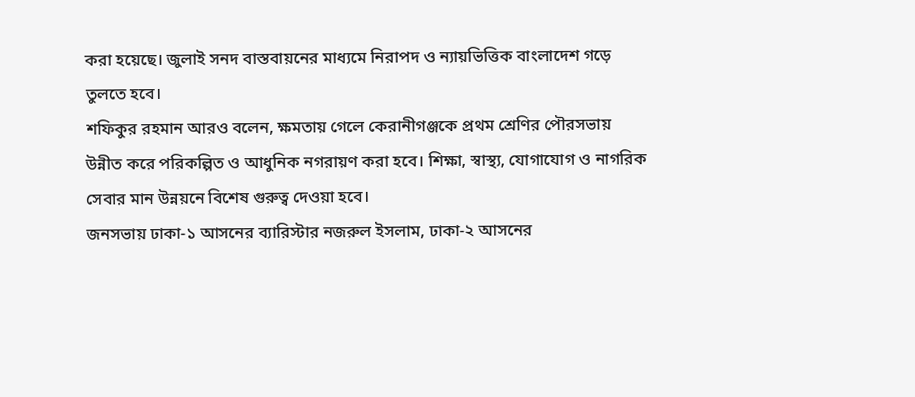করা হয়েছে। জুলাই সনদ বাস্তবায়নের মাধ্যমে নিরাপদ ও ন্যায়ভিত্তিক বাংলাদেশ গড়ে তুলতে হবে।
শফিকুর রহমান আরও বলেন, ক্ষমতায় গেলে কেরানীগঞ্জকে প্রথম শ্রেণির পৌরসভায় উন্নীত করে পরিকল্পিত ও আধুনিক নগরায়ণ করা হবে। শিক্ষা, স্বাস্থ্য, যোগাযোগ ও নাগরিক সেবার মান উন্নয়নে বিশেষ গুরুত্ব দেওয়া হবে।
জনসভায় ঢাকা-১ আসনের ব্যারিস্টার নজরুল ইসলাম, ঢাকা-২ আসনের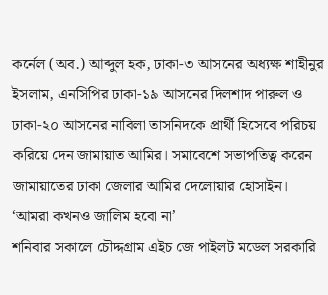কর্নেল (অব.) আব্দুল হক, ঢাকা-৩ আসনের অধ্যক্ষ শাহীনুর ইসলাম, এনসিপির ঢাকা-১৯ আসনের দিলশাদ পারুল ও ঢাকা-২০ আসনের নাবিলা তাসনিদকে প্রার্থী হিসেবে পরিচয় করিয়ে দেন জামায়াত আমির। সমাবেশে সভাপতিত্ব করেন জামায়াতের ঢাকা জেলার আমির দেলোয়ার হোসাইন।
‘আমরা কখনও জালিম হবো না’
শনিবার সকালে চৌদ্দগ্রাম এইচ জে পাইলট মডেল সরকারি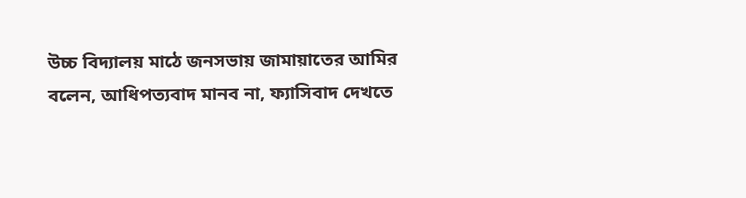উচ্চ বিদ্যালয় মাঠে জনসভায় জামায়াতের আমির বলেন, আধিপত্যবাদ মানব না, ফ্যাসিবাদ দেখতে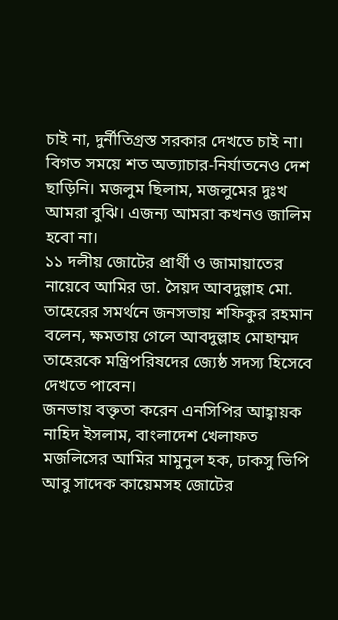চাই না, দুর্নীতিগ্রস্ত সরকার দেখতে চাই না। বিগত সময়ে শত অত্যাচার-নির্যাতনেও দেশ ছাড়িনি। মজলুম ছিলাম, মজলুমের দুঃখ আমরা বুঝি। এজন্য আমরা কখনও জালিম হবো না।
১১ দলীয় জোটের প্রার্থী ও জামায়াতের নায়েবে আমির ডা. সৈয়দ আবদুল্লাহ মো. তাহেরের সমর্থনে জনসভায় শফিকুর রহমান বলেন, ক্ষমতায় গেলে আবদুল্লাহ মোহাম্মদ তাহেরকে মন্ত্রিপরিষদের জ্যেষ্ঠ সদস্য হিসেবে দেখতে পাবেন।
জনভায় বক্তৃতা করেন এনসিপির আহ্বায়ক নাহিদ ইসলাম, বাংলাদেশ খেলাফত মজলিসের আমির মামুনুল হক, ঢাকসু ভিপি আবু সাদেক কায়েমসহ জোটের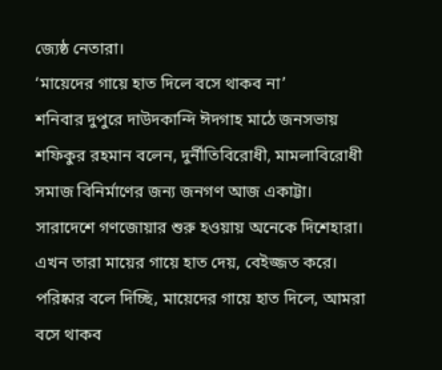জ্যেষ্ঠ নেতারা।
‘মায়েদের গায়ে হাত দিলে বসে থাকব না’
শনিবার দুপুরে দাউদকান্দি ঈদগাহ মাঠে জনসভায় শফিকুর রহমান বলেন, দুর্নীতিবিরোধী, মামলাবিরোধী সমাজ বিনির্মাণের জন্য জনগণ আজ একাট্টা। সারাদেশে গণজোয়ার শুরু হওয়ায় অনেকে দিশেহারা। এখন তারা মায়ের গায়ে হাত দেয়, বেইজ্জত করে। পরিষ্কার বলে দিচ্ছি, মায়েদের গায়ে হাত দিলে, আমরা বসে থাকব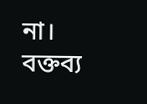না।
বক্তব্য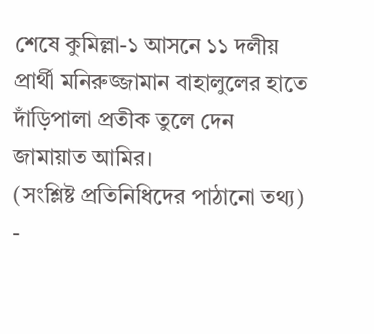শেষে কুমিল্লা-১ আসনে ১১ দলীয় প্রার্থী মনিরুজ্জামান বাহালুলের হাতে দাঁড়িপালা প্রতীক তুলে দেন জামায়াত আমির।
(সংশ্লিষ্ট প্রতিনিধিদের পাঠানো তথ্য)
-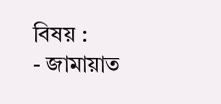বিষয় :
- জামায়াত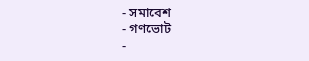- সমাবেশ
- গণভোট
-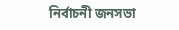নির্বাচনী জনসভা